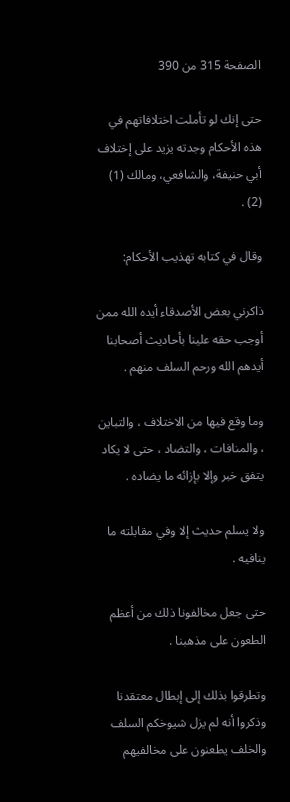الصفحة 315 من 390

حتى إنك لو تأملت اختلافاتهم في هذه الأحكام وجدته يزيد على إختلاف أبي حنيفة، والشافعي، ومالك (1) (2) .

وقال في كتابه تهذيب الأحكام:

ذاكرني بعض الأصدقاء أيده الله ممن أوجب حقه علينا بأحاديث أصحابنا أيدهم الله ورحم السلف منهم .

وما وقع فيها من الاختلاف ، والتباين ، والمنافات ، والتضاد ، حتى لا يكاد يتفق خبر وإلا بإزائه ما يضاده .

ولا يسلم حديث إلا وفي مقابلته ما ينافيه .

حتى جعل مخالفونا ذلك من أعظم الطعون على مذهبنا .

وتطرقوا بذلك إلى إبطال معتقدنا وذكروا أنه لم يزل شيوخكم السلف والخلف يطعنون على مخالفيهم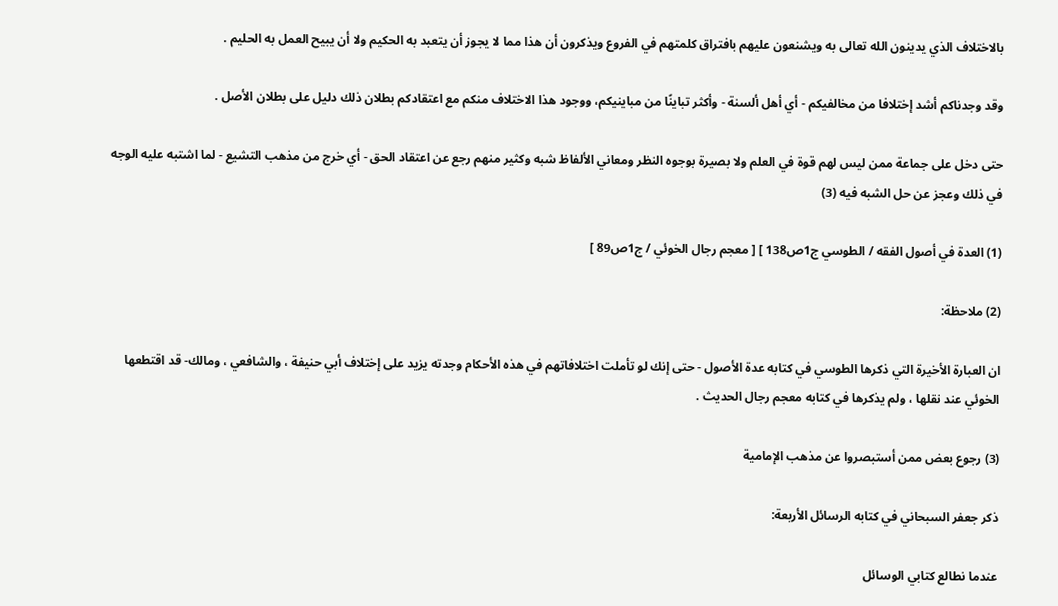بالاختلاف الذي يدينون الله تعالى به ويشنعون عليهم بافتراق كلمتهم في الفروع ويذكرون أن هذا مما لا يجوز أن يتعبد به الحكيم ولا أن يبيح العمل به الحليم .

وقد وجدناكم أشد إختلافا من مخالفيكم - أي أهل ألسنة - وأكثر تباينًا من مباينيكم، ووجود هذا الاختلاف منكم مع اعتقادكم بطلان ذلك دليل على بطلان الأصل .

حتى دخل على جماعة ممن ليس لهم قوة في العلم ولا بصيرة بوجوه النظر ومعاني الألفاظ شبه وكثير منهم رجع عن اعتقاد الحق - أي خرج من مذهب التشيع - لما اشتبه عليه الوجه في ذلك وعجز عن حل الشبه فيه (3)

(1) العدة في أصول الفقه / الطوسي ج1ص138 ] [ معجم رجال الخوئي / ج1ص89 ]

(2) ملاحظة:

ان العبارة الأخيرة التي ذكرها الطوسي في كتابه عدة الأصول - حتى إنك لو تأملت اختلافاتهم في هذه الأحكام وجدته يزيد على إختلاف أبي حنيفة ، والشافعي ، ومالك- قد اقتطعها الخوئي عند نقلها ، ولم يذكرها في كتابه معجم رجال الحديث .

(3) رجوع بعض ممن أستبصروا عن مذهب الإمامية

ذكر جعفر السبحاني في كتابه الرسائل الأربعة:

عندما نطالع كتابي الوسائل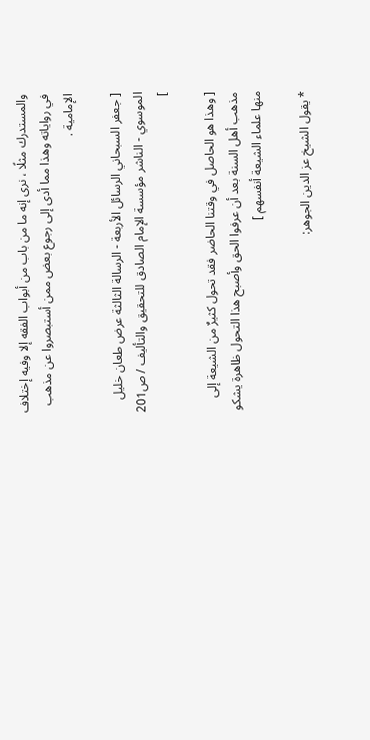والمستدرك مثلًا ، نرى إنه ما من باب من أبواب الفقه إلا وفيه إختلاف في رواياته وهذا مما أدى إلى رجوع بعض ممن أستبصروا عن مذهب الإمامية .

[ جعفر السبحاني الرسائل الأربعة - الرسالة الثالثة عرض طعان خليل الموسوي - الناشر مؤسسة الإمام الصادق للتحقيق والتأليف / ص201 ]

[ وهذا هو الحاصل في وقتنا الحاضر فقد تحول كثيرٌ من الشيعة إلى مذهب أهل السنة بعد أن عرفوا الحق وأصبح هذا التحول ظاهرة يشكو منها علماء الشيعة أنفسهم ]

* يقول الشيخ عز الدين الجوهر: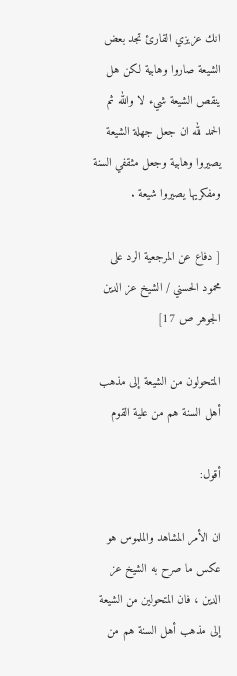انك عزيزي القارئ تجد بعض الشيعة صاروا وهابية لكن هل ينقص الشيعة شيء لا والله ثم الحمد لله ان جعل جهلة الشيعة يصيروا وهابية وجعل مثقفي السنة ومفكريها يصيروا شيعة .

[ دفاع عن المرجعية الرد على محمود الحسني / الشيخ عز الدين الجوهر ص 17]

المتحولون من الشيعة إلى مذهب أهل السنة هم من علية القوم

أقول:

ان الأمر المشاهد والملموس هو عكس ما صرح به الشيخ عز الدين ، فان المتحولين من الشيعة إلى مذهب أهل السنة هم من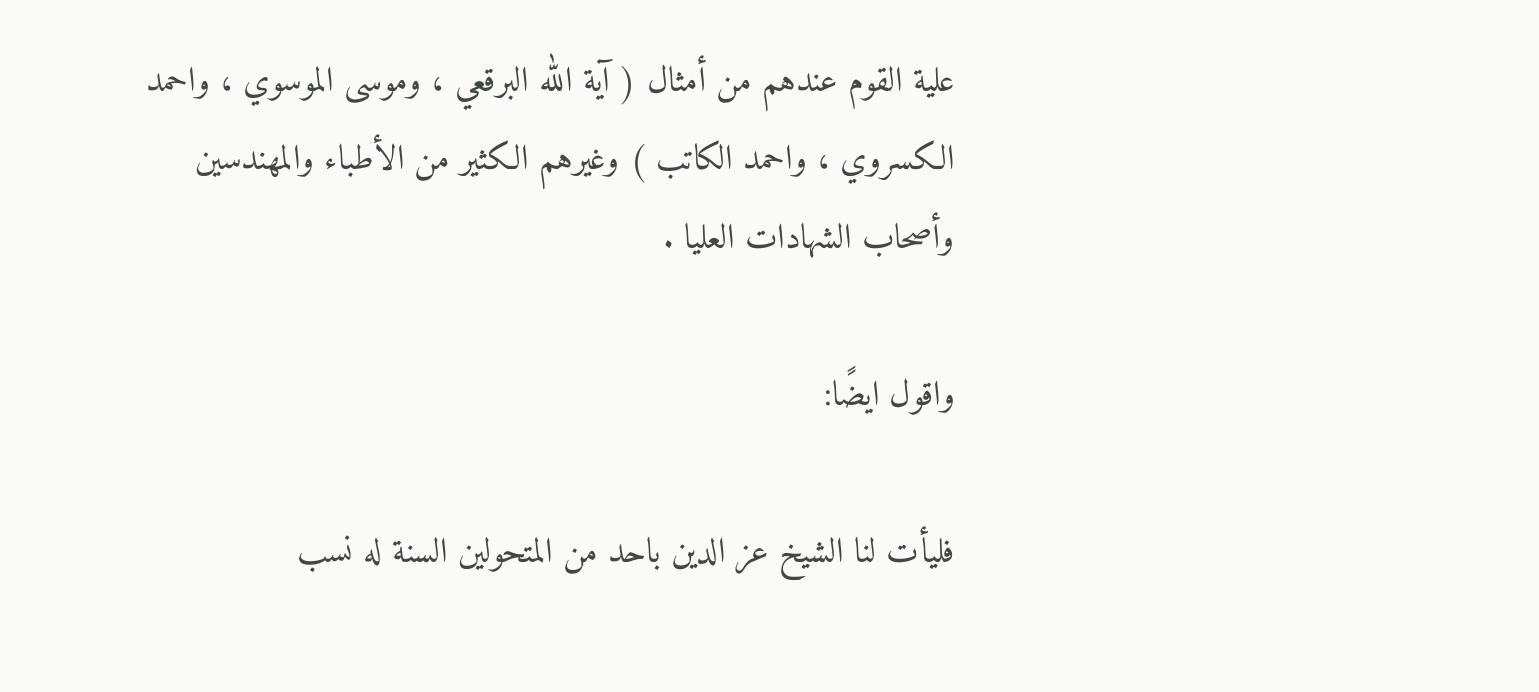علية القوم عندهم من أمثال ( آية الله البرقعي ، وموسى الموسوي ، واحمد الكسروي ، واحمد الكاتب ) وغيرهم الكثير من الأطباء والمهندسين وأصحاب الشهادات العليا .

واقول ايضًا:

فليأت لنا الشيخ عز الدين باحد من المتحولين السنة له نسب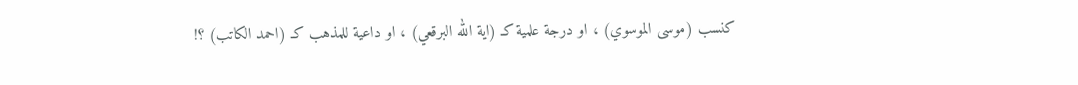كنسب (موسى الموسوي) ، او درجة علمية كـ (اية الله البرقعي) ، او داعية للمذهب كـ (احمد الكاتب) ؟!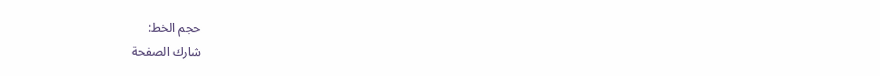حجم الخط:
شارك الصفحة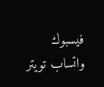فيسبوك واتساب تويتر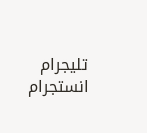تليجرام انستجرام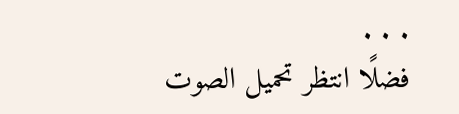. . .
فضلًا انتظر تحميل الصوت